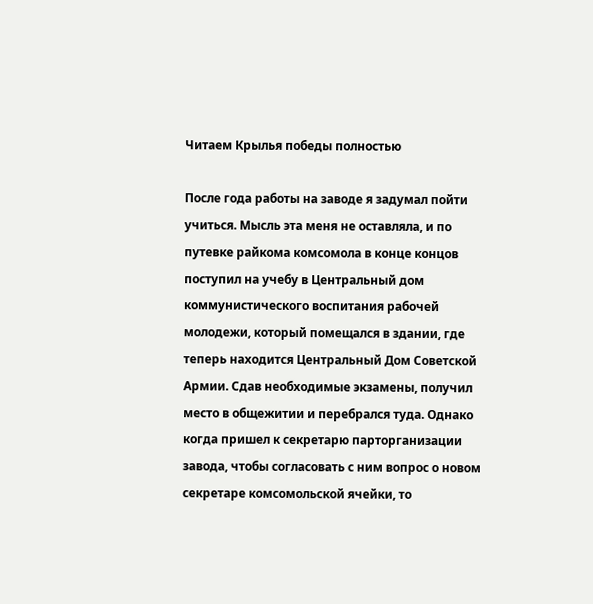Читаем Крылья победы полностью

После года работы на заводе я задумал пойти учиться. Мысль эта меня не оставляла, и по путевке райкома комсомола в конце концов поступил на учебу в Центральный дом коммунистического воспитания рабочей молодежи, который помещался в здании, где теперь находится Центральный Дом Советской Армии. Сдав необходимые экзамены, получил место в общежитии и перебрался туда. Однако когда пришел к секретарю парторганизации завода, чтобы согласовать с ним вопрос о новом секретаре комсомольской ячейки, то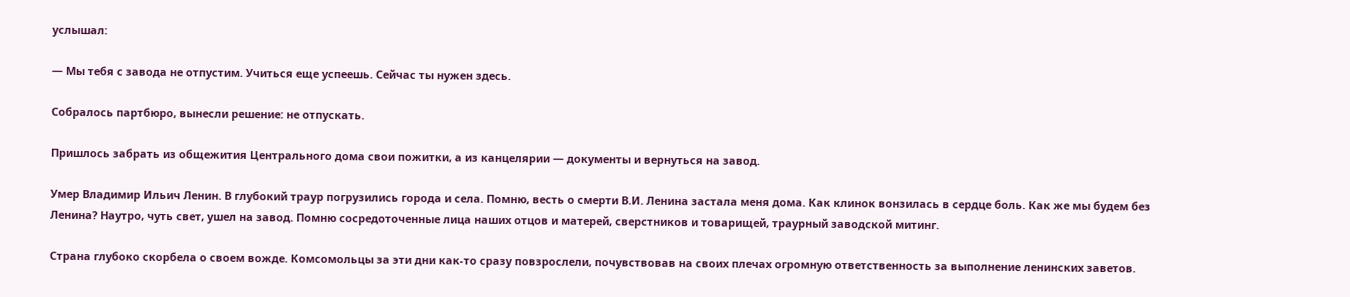услышал:

— Мы тебя с завода не отпустим. Учиться еще успеешь. Сейчас ты нужен здесь.

Собралось партбюро, вынесли решение: не отпускать.

Пришлось забрать из общежития Центрального дома свои пожитки, а из канцелярии — документы и вернуться на завод.

Умер Владимир Ильич Ленин. В глубокий траур погрузились города и села. Помню, весть о смерти В.И. Ленина застала меня дома. Как клинок вонзилась в сердце боль. Как же мы будем без Ленина? Наутро, чуть свет, ушел на завод. Помню сосредоточенные лица наших отцов и матерей, сверстников и товарищей, траурный заводской митинг.

Страна глубоко скорбела о своем вожде. Комсомольцы за эти дни как-то сразу повзрослели, почувствовав на своих плечах огромную ответственность за выполнение ленинских заветов.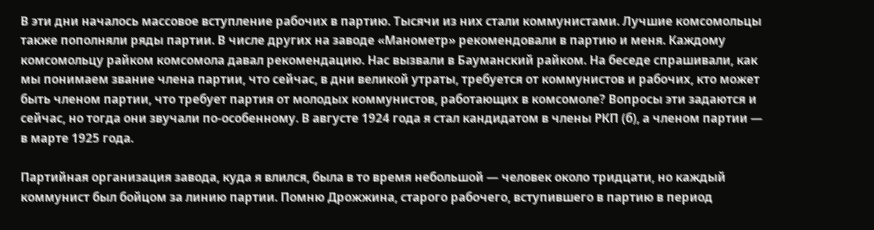В эти дни началось массовое вступление рабочих в партию. Тысячи из них стали коммунистами. Лучшие комсомольцы также пополняли ряды партии. В числе других на заводе «Манометр» рекомендовали в партию и меня. Каждому комсомольцу райком комсомола давал рекомендацию. Нас вызвали в Бауманский райком. На беседе спрашивали, как мы понимаем звание члена партии, что сейчас, в дни великой утраты, требуется от коммунистов и рабочих, кто может быть членом партии, что требует партия от молодых коммунистов, работающих в комсомоле? Вопросы эти задаются и сейчас, но тогда они звучали по-особенному. В августе 1924 года я стал кандидатом в члены РКП (б), а членом партии — в марте 1925 года.

Партийная организация завода, куда я влился, была в то время небольшой — человек около тридцати, но каждый коммунист был бойцом за линию партии. Помню Дрожжина, старого рабочего, вступившего в партию в период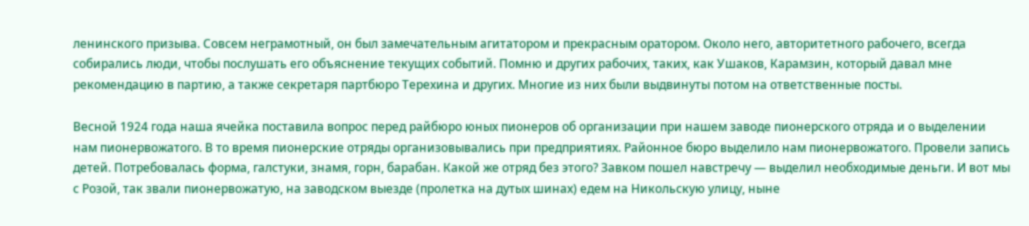ленинского призыва. Совсем неграмотный, он был замечательным агитатором и прекрасным оратором. Около него, авторитетного рабочего, всегда собирались люди, чтобы послушать его объяснение текущих событий. Помню и других рабочих, таких, как Ушаков, Карамзин, который давал мне рекомендацию в партию, а также секретаря партбюро Терехина и других. Многие из них были выдвинуты потом на ответственные посты.

Весной 1924 года наша ячейка поставила вопрос перед райбюро юных пионеров об организации при нашем заводе пионерского отряда и о выделении нам пионервожатого. В то время пионерские отряды организовывались при предприятиях. Районное бюро выделило нам пионервожатого. Провели запись детей. Потребовалась форма, галстуки, знамя, горн, барабан. Какой же отряд без этого? Завком пошел навстречу — выделил необходимые деньги. И вот мы с Розой, так звали пионервожатую, на заводском выезде (пролетка на дутых шинах) едем на Никольскую улицу, ныне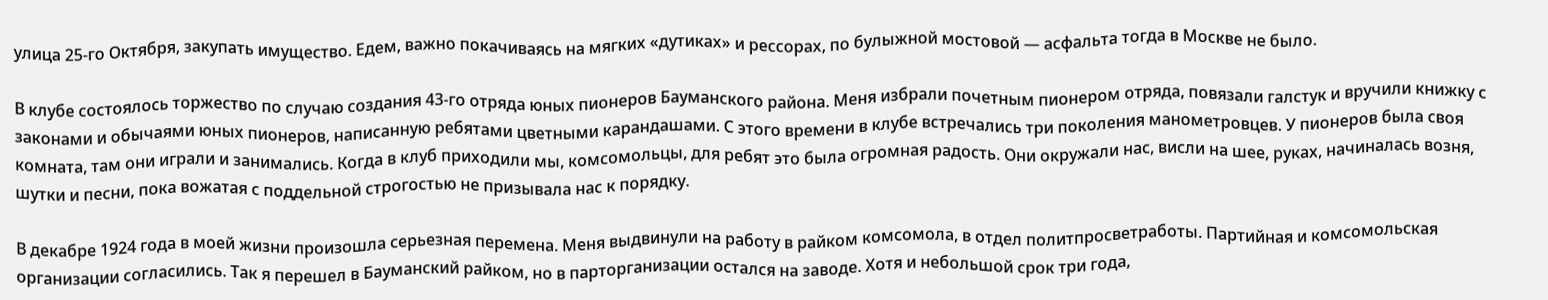улица 25-го Октября, закупать имущество. Едем, важно покачиваясь на мягких «дутиках» и рессорах, по булыжной мостовой — асфальта тогда в Москве не было.

В клубе состоялось торжество по случаю создания 43-го отряда юных пионеров Бауманского района. Меня избрали почетным пионером отряда, повязали галстук и вручили книжку с законами и обычаями юных пионеров, написанную ребятами цветными карандашами. С этого времени в клубе встречались три поколения манометровцев. У пионеров была своя комната, там они играли и занимались. Когда в клуб приходили мы, комсомольцы, для ребят это была огромная радость. Они окружали нас, висли на шее, руках, начиналась возня, шутки и песни, пока вожатая с поддельной строгостью не призывала нас к порядку.

В декабре 1924 года в моей жизни произошла серьезная перемена. Меня выдвинули на работу в райком комсомола, в отдел политпросветработы. Партийная и комсомольская организации согласились. Так я перешел в Бауманский райком, но в парторганизации остался на заводе. Хотя и небольшой срок три года,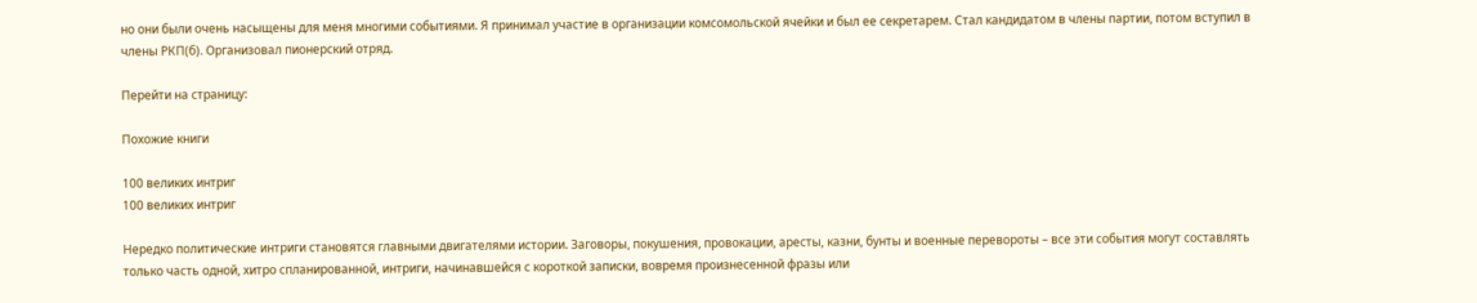но они были очень насыщены для меня многими событиями. Я принимал участие в организации комсомольской ячейки и был ее секретарем. Стал кандидатом в члены партии, потом вступил в члены РКП(б). Организовал пионерский отряд.

Перейти на страницу:

Похожие книги

100 великих интриг
100 великих интриг

Нередко политические интриги становятся главными двигателями истории. Заговоры, покушения, провокации, аресты, казни, бунты и военные перевороты – все эти события могут составлять только часть одной, хитро спланированной, интриги, начинавшейся с короткой записки, вовремя произнесенной фразы или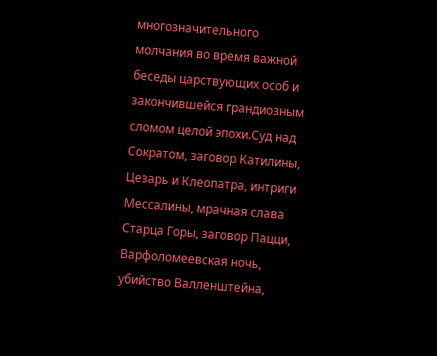многозначительного молчания во время важной беседы царствующих особ и закончившейся грандиозным сломом целой эпохи.Суд над Сократом, заговор Катилины, Цезарь и Клеопатра, интриги Мессалины, мрачная слава Старца Горы, заговор Пацци, Варфоломеевская ночь, убийство Валленштейна,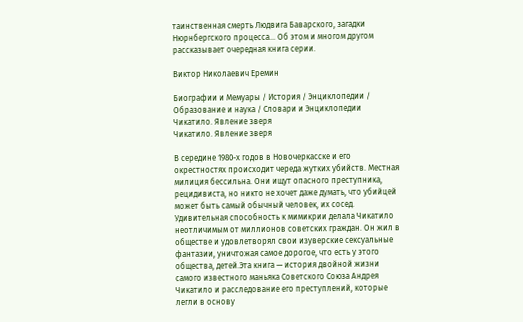таинственная смерть Людвига Баварского, загадки Нюрнбергского процесса… Об этом и многом другом рассказывает очередная книга серии.

Виктор Николаевич Еремин

Биографии и Мемуары / История / Энциклопедии / Образование и наука / Словари и Энциклопедии
Чикатило. Явление зверя
Чикатило. Явление зверя

В середине 1980-х годов в Новочеркасске и его окрестностях происходит череда жутких убийств. Местная милиция бессильна. Они ищут опасного преступника, рецидивиста, но никто не хочет даже думать, что убийцей может быть самый обычный человек, их сосед. Удивительная способность к мимикрии делала Чикатило неотличимым от миллионов советских граждан. Он жил в обществе и удовлетворял свои изуверские сексуальные фантазии, уничтожая самое дорогое, что есть у этого общества, детей.Эта книга — история двойной жизни самого известного маньяка Советского Союза Андрея Чикатило и расследование его преступлений, которые легли в основу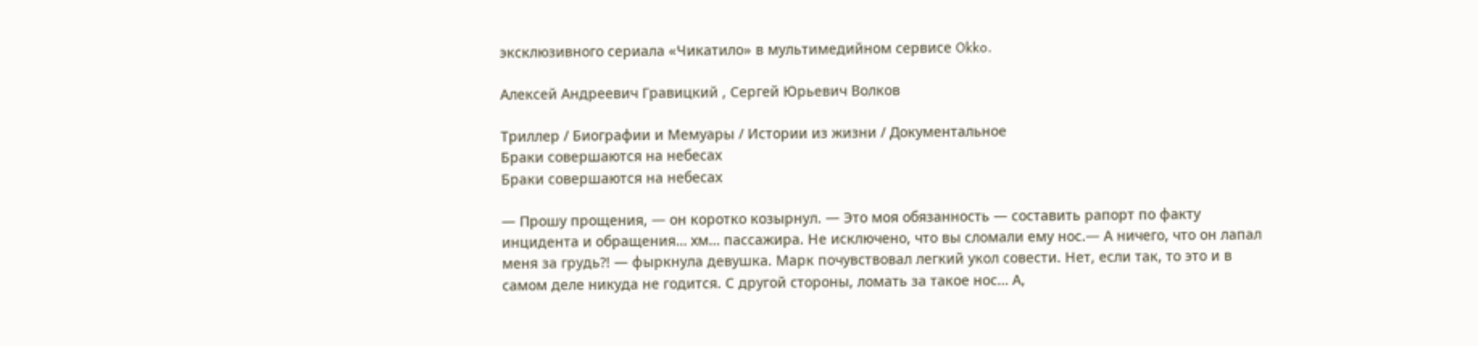эксклюзивного сериала «Чикатило» в мультимедийном сервисе Okko.

Алексей Андреевич Гравицкий , Сергей Юрьевич Волков

Триллер / Биографии и Мемуары / Истории из жизни / Документальное
Браки совершаются на небесах
Браки совершаются на небесах

— Прошу прощения, — он коротко козырнул. — Это моя обязанность — составить рапорт по факту инцидента и обращения… хм… пассажира. Не исключено, что вы сломали ему нос.— А ничего, что он лапал меня за грудь?! — фыркнула девушка. Марк почувствовал легкий укол совести. Нет, если так, то это и в самом деле никуда не годится. С другой стороны, ломать за такое нос… А,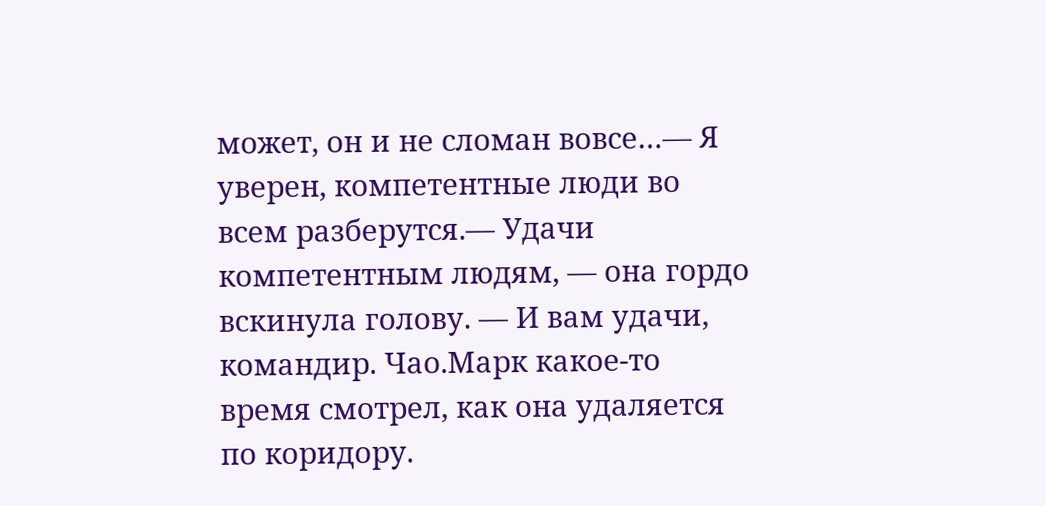может, он и не сломан вовсе…— Я уверен, компетентные люди во всем разберутся.— Удачи компетентным людям, — она гордо вскинула голову. — И вам удачи, командир. Чао.Марк какое-то время смотрел, как она удаляется по коридору.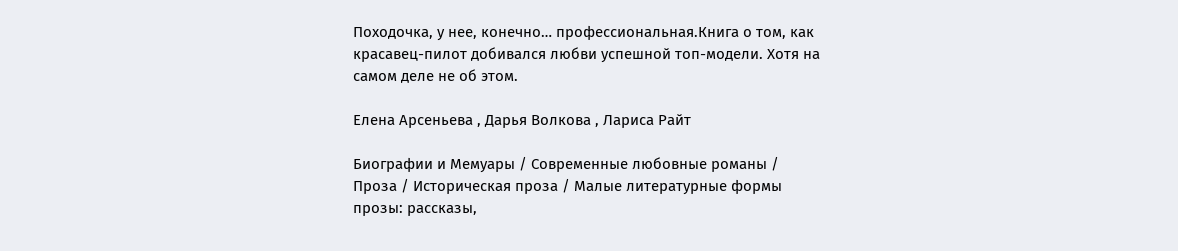Походочка, у нее, конечно… профессиональная.Книга о том, как красавец-пилот добивался любви успешной топ-модели. Хотя на самом деле не об этом.

Елена Арсеньева , Дарья Волкова , Лариса Райт

Биографии и Мемуары / Современные любовные романы / Проза / Историческая проза / Малые литературные формы прозы: рассказы,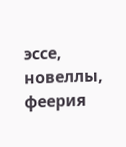эссе, новеллы, феерия